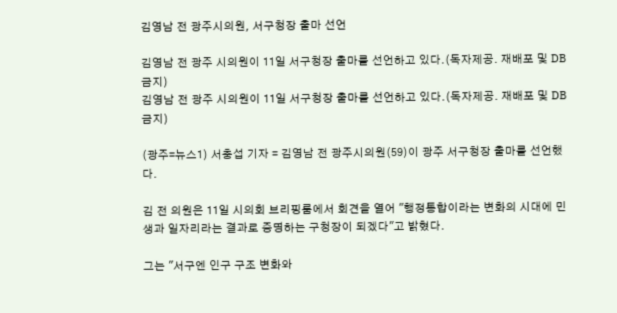김영남 전 광주시의원, 서구청장 출마 선언

김영남 전 광주 시의원이 11일 서구청장 출마를 선언하고 있다.(독자제공. 재배포 및 DB 금지)
김영남 전 광주 시의원이 11일 서구청장 출마를 선언하고 있다.(독자제공. 재배포 및 DB 금지)

(광주=뉴스1) 서충섭 기자 = 김영남 전 광주시의원(59)이 광주 서구청장 출마를 선언했다.

김 전 의원은 11일 시의회 브리핑룸에서 회견을 열어 "행정통합이라는 변화의 시대에 민생과 일자리라는 결과로 증명하는 구청장이 되겠다"고 밝혔다.

그는 "서구엔 인구 구조 변화와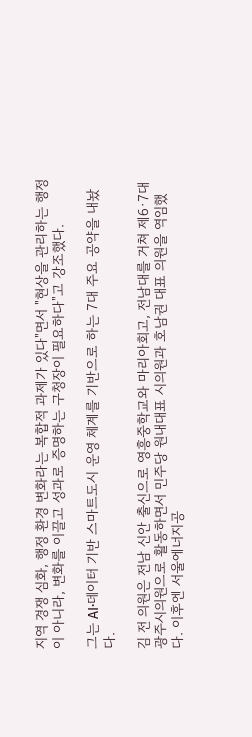지역 경쟁 심화, 행정 환경 변화라는 복합적 과제가 있다"면서 "현상을 관리하는 행정이 아니라, 변화를 이끌고 성과로 증명하는 구청장이 필요하다"고 강조했다.

그는 AI·데이터 기반 스마트도시 운영 체계를 기반으로 하는 7대 주요 공약을 내놨다.

김 전 의원은 전남 신안 출신으로 영흥중학교와 마리아회고, 전남대를 거쳐 제6·7대 광주시의원으로 활동하면서 민주당 원내대표 시의원과 호남권 대표 의원을 역임했다. 이후엔 서울에너지공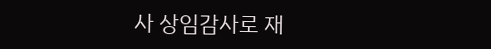사 상임감사로 재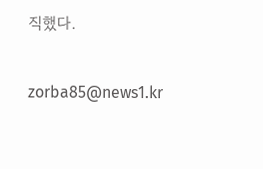직했다.

zorba85@news1.kr